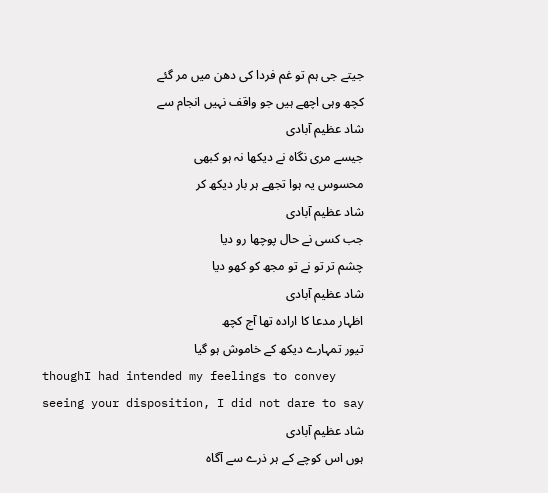جیتے جی ہم تو غم فردا کی دھن میں مر گئے
کچھ وہی اچھے ہیں جو واقف نہیں انجام سے
شاد عظیم آبادی
جیسے مری نگاہ نے دیکھا نہ ہو کبھی
محسوس یہ ہوا تجھے ہر بار دیکھ کر
شاد عظیم آبادی
جب کسی نے حال پوچھا رو دیا
چشم تر تو نے تو مجھ کو کھو دیا
شاد عظیم آبادی
اظہار مدعا کا ارادہ تھا آج کچھ
تیور تمہارے دیکھ کے خاموش ہو گیا
thoughI had intended my feelings to convey
seeing your disposition, I did not dare to say
شاد عظیم آبادی
ہوں اس کوچے کے ہر ذرے سے آگاہ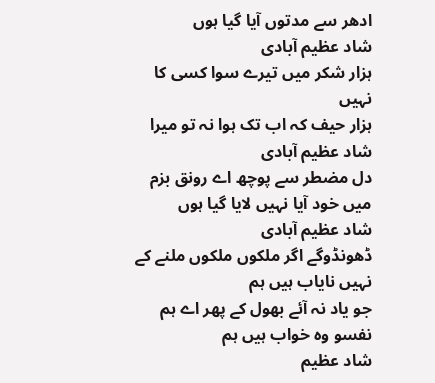ادھر سے مدتوں آیا گیا ہوں
شاد عظیم آبادی
ہزار شکر میں تیرے سوا کسی کا نہیں
ہزار حیف کہ اب تک ہوا نہ تو میرا
شاد عظیم آبادی
دل مضطر سے پوچھ اے رونق بزم
میں خود آیا نہیں لایا گیا ہوں
شاد عظیم آبادی
ڈھونڈوگے اگر ملکوں ملکوں ملنے کے نہیں نایاب ہیں ہم
جو یاد نہ آئے بھول کے پھر اے ہم نفسو وہ خواب ہیں ہم
شاد عظیم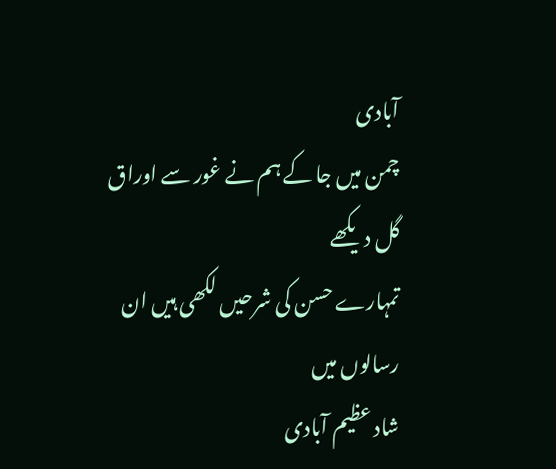آبادی
چمن میں جا کے ہم نے غور سے اوراق گل دیکھے
تمہارے حسن کی شرحیں لکھی ہیں ان رسالوں میں
شاد عظیم آبادی